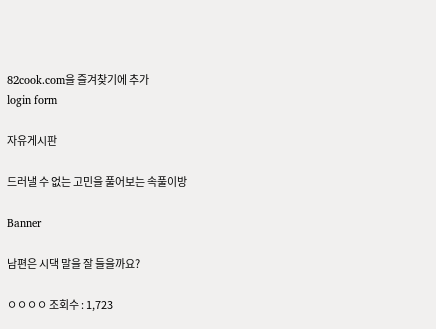82cook.com을 즐겨찾기에 추가
login form

자유게시판

드러낼 수 없는 고민을 풀어보는 속풀이방

Banner

남편은 시댁 말을 잘 들을까요?

ㅇㅇㅇㅇ 조회수 : 1,723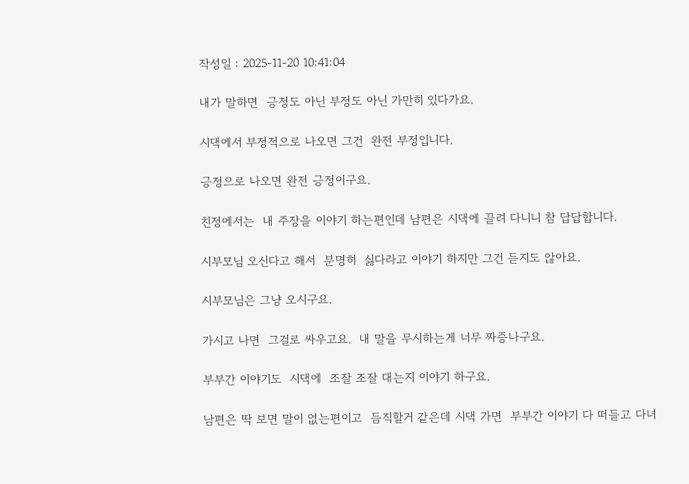작성일 : 2025-11-20 10:41:04

내가 말하면  긍정도 아닌 부정도 아닌 가만히 있다가요.

시댁에서 부정적으로 나오면 그건  완전 부정입니다.

긍정으로 나오면 완전 긍정이구요.

친정에서는  내 주장을 이야기 하는편인데 남편은 시댁에 끌려 다니니 참 답답합니다.

시부모님 오신다고 해서  분명히  싫다라고 이야기 하지만 그건 듣지도 않아요.

시부모님은 그냥 오시구요.

가시고 나면  그걸로 싸우고요.  내 말을 무시하는게 너무 짜증나구요.

부부간 이야기도  시댁에  조잘 조잘 대는지 이야기 하구요.

남편은 딱 보면 말이 없는편이고  듬직할거 같은데 시댁 가면  부부간 이야기 다 떠들고 다녀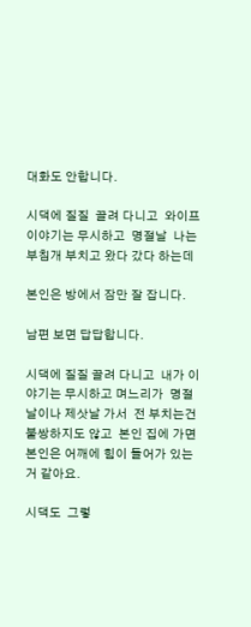대화도 안합니다.

시댁에 질질  끌려 다니고  와이프 이야기는 무시하고  명절날  나는 부침개 부치고 왔다 갔다 하는데

본인은 방에서 잠만 잘 잡니다.

남편 보면 답답합니다.

시댁에 질질 끌려 다니고  내가 이야기는 무시하고 며느리가  명절날이나 제삿날 가서  전 부치는건  불쌍하지도 않고  본인 집에 가면 본인은 어깨에 힘이 들어가 있는거 같아요.

시댁도  그렇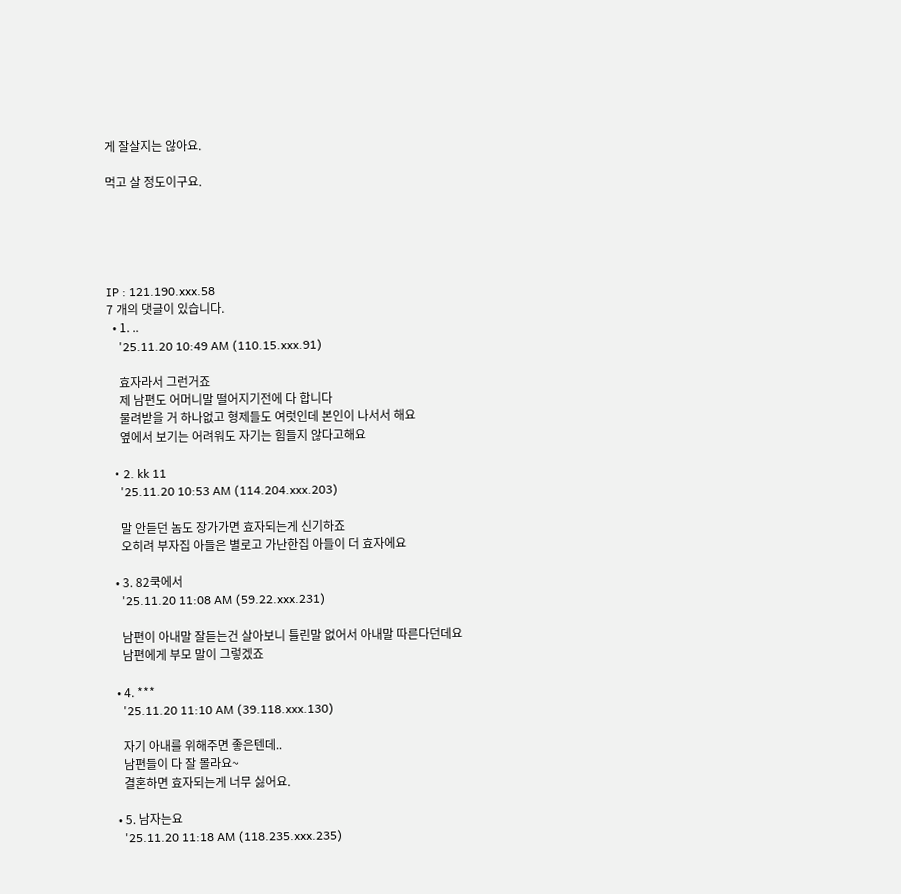게 잘살지는 않아요.

먹고 살 정도이구요.





IP : 121.190.xxx.58
7 개의 댓글이 있습니다.
  • 1. ..
    '25.11.20 10:49 AM (110.15.xxx.91)

    효자라서 그런거죠
    제 남편도 어머니말 떨어지기전에 다 합니다
    물려받을 거 하나없고 형제들도 여럿인데 본인이 나서서 해요
    옆에서 보기는 어려워도 자기는 힘들지 않다고해요

  • 2. kk 11
    '25.11.20 10:53 AM (114.204.xxx.203)

    말 안듣던 놈도 장가가면 효자되는게 신기하죠
    오히려 부자집 아들은 별로고 가난한집 아들이 더 효자에요

  • 3. 82쿡에서
    '25.11.20 11:08 AM (59.22.xxx.231)

    남편이 아내말 잘듣는건 살아보니 틀린말 없어서 아내말 따른다던데요
    남편에게 부모 말이 그렇겠죠

  • 4. ***
    '25.11.20 11:10 AM (39.118.xxx.130)

    자기 아내를 위해주면 좋은텐데..
    남편들이 다 잘 몰라요~
    결혼하면 효자되는게 너무 싫어요.

  • 5. 남자는요
    '25.11.20 11:18 AM (118.235.xxx.235)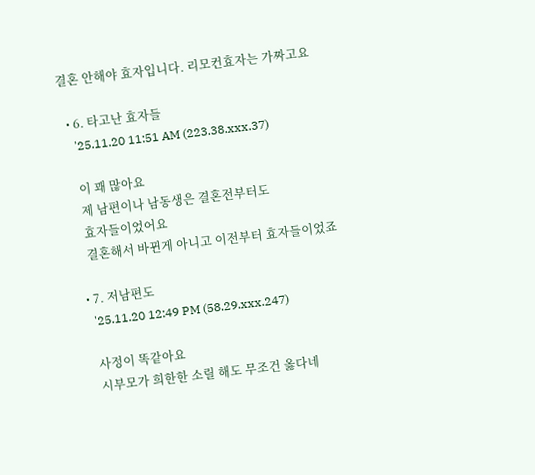결혼 안해야 효자입니다. 리모컨효자는 가짜고요

  • 6. 타고난 효자들
    '25.11.20 11:51 AM (223.38.xxx.37)

    이 꽤 많아요
    제 남편이나 남동생은 결혼전부터도
    효자들이었어요
    결혼해서 바뀐게 아니고 이전부터 효자들이었죠

  • 7. 저남편도
    '25.11.20 12:49 PM (58.29.xxx.247)

    사정이 똑같아요
    시부모가 희한한 소릴 해도 무조건 옳다네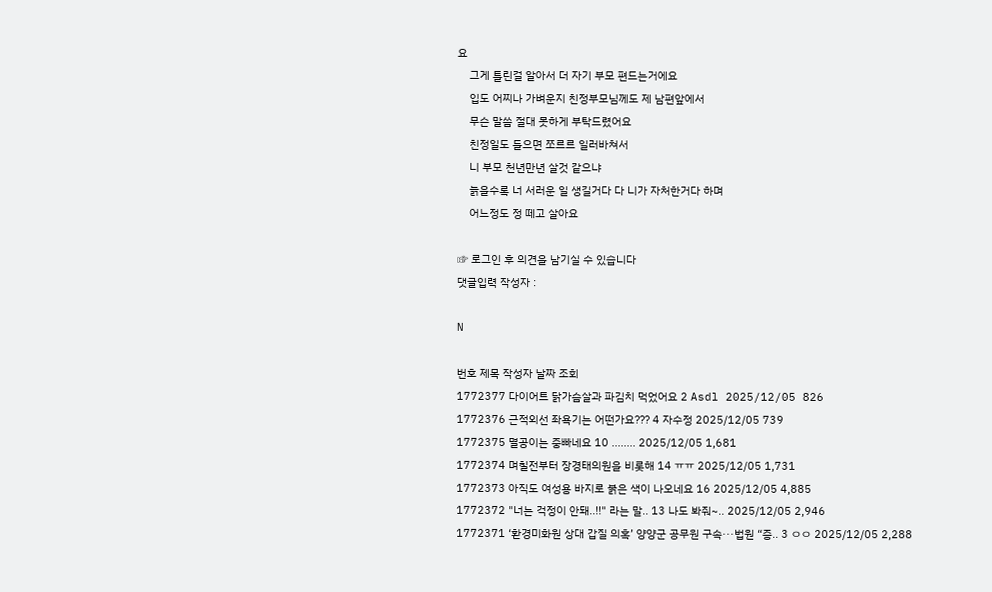요
    그게 틀린걸 알아서 더 자기 부모 편드는거에요
    입도 어찌나 가벼운지 친정부모님께도 제 남편앞에서
    무슨 말씀 절대 못하게 부탁드렸어요
    친정일도 들으면 쪼르르 일러바쳐서
    니 부모 천년만년 살것 같으냐
    늙을수록 너 서러운 일 생길거다 다 니가 자처한거다 하며
    어느정도 정 떼고 살아요

☞ 로그인 후 의견을 남기실 수 있습니다
댓글입력 작성자 :

N

번호 제목 작성자 날짜 조회
1772377 다이어트 닭가슴살과 파김치 먹었어요 2 Asdl 2025/12/05 826
1772376 근적외선 좌욕기는 어떤가요??? 4 자수정 2025/12/05 739
1772375 멸공이는 중빠네요 10 ........ 2025/12/05 1,681
1772374 며칠전부터 장경태의원을 비롯해 14 ㅠㅠ 2025/12/05 1,731
1772373 아직도 여성용 바지로 붉은 색이 나오네요 16 2025/12/05 4,885
1772372 "너는 걱정이 안돼..!!" 라는 말.. 13 나도 봐줘~.. 2025/12/05 2,946
1772371 ‘환경미화원 상대 갑질 의혹’ 양양군 공무원 구속···법원 “증.. 3 ㅇㅇ 2025/12/05 2,288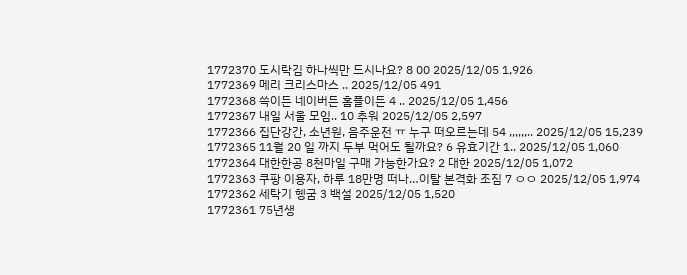1772370 도시락김 하나씩만 드시나요? 8 00 2025/12/05 1,926
1772369 메리 크리스마스 .. 2025/12/05 491
1772368 쓱이든 네이버든 홈플이든 4 .. 2025/12/05 1,456
1772367 내일 서울 모임.. 10 추워 2025/12/05 2,597
1772366 집단강간, 소년원, 음주운전 ㅠ 누구 떠오르는데 54 ,,,,,,.. 2025/12/05 15,239
1772365 11월 20 일 까지 두부 먹어도 될까요? 6 유효기간 1.. 2025/12/05 1,060
1772364 대한한공 8천마일 구매 가능한가요? 2 대한 2025/12/05 1,072
1772363 쿠팡 이용자, 하루 18만명 떠나…이탈 본격화 조짐 7 ㅇㅇ 2025/12/05 1,974
1772362 세탁기 헹굼 3 백설 2025/12/05 1,520
1772361 75년생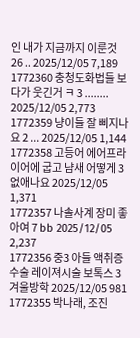인 내가 지금까지 이룬것 26 .. 2025/12/05 7,189
1772360 충청도화법들 보다가 웃긴거 ㅋ 3 ........ 2025/12/05 2,773
1772359 냥이들 잘 삐지나요 2 ... 2025/12/05 1,144
1772358 고등어 에어프라이어에 굽고 냠새 어떻게 3 없애나요 2025/12/05 1,371
1772357 나솔사계 장미 좋아여 7 bb 2025/12/05 2,237
1772356 중3 아들 액취증 수술 레이져시술 보톡스 3 겨울방학 2025/12/05 981
1772355 박나래, 조진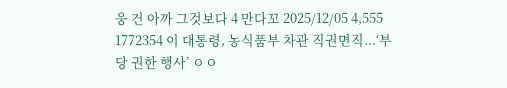웅 건 아까 그것보다 4 만다꼬 2025/12/05 4,555
1772354 이 대통령, 농식품부 차관 직권면직...‘부당 권한 행사’ ㅇㅇ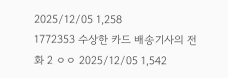2025/12/05 1,258
1772353 수상한 카드 배송기사의 전화 2 ㅇㅇ 2025/12/05 1,542